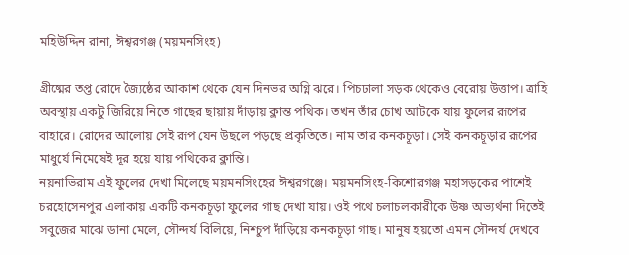মহিউদ্দিন রানা, ঈশ্বরগঞ্জ (ময়মনসিংহ)

গ্রীষ্মের তপ্ত রোদে জ্যৈষ্ঠের আকাশ থেকে যেন দিনভর অগ্নি ঝরে। পিচঢালা সড়ক থেকেও বেরোয় উত্তাপ। ত্রাহি অবস্থায় একটু জিরিয়ে নিতে গাছের ছায়ায় দাঁড়ায় ক্লান্ত পথিক। তখন তাঁর চোখ আটকে যায় ফুলের রূপের বাহারে। রোদের আলোয় সেই রূপ যেন উছলে পড়ছে প্রকৃতিতে। নাম তার কনকচূড়া। সেই কনকচূড়ার রূপের মাধুর্যে নিমেষেই দূর হয়ে যায় পথিকের ক্লান্তি।
নয়নাভিরাম এই ফুলের দেখা মিলেছে ময়মনসিংহের ঈশ্বরগঞ্জে। ময়মনসিংহ-কিশোরগঞ্জ মহাসড়কের পাশেই চরহোসেনপুর এলাকায় একটি কনকচূড়া ফুলের গাছ দেখা যায়। ওই পথে চলাচলকারীকে উষ্ণ অভ্যর্থনা দিতেই সবুজের মাঝে ডানা মেলে, সৌন্দর্য বিলিয়ে, নিশ্চুপ দাঁড়িয়ে কনকচূড়া গাছ। মানুষ হয়তো এমন সৌন্দর্য দেখবে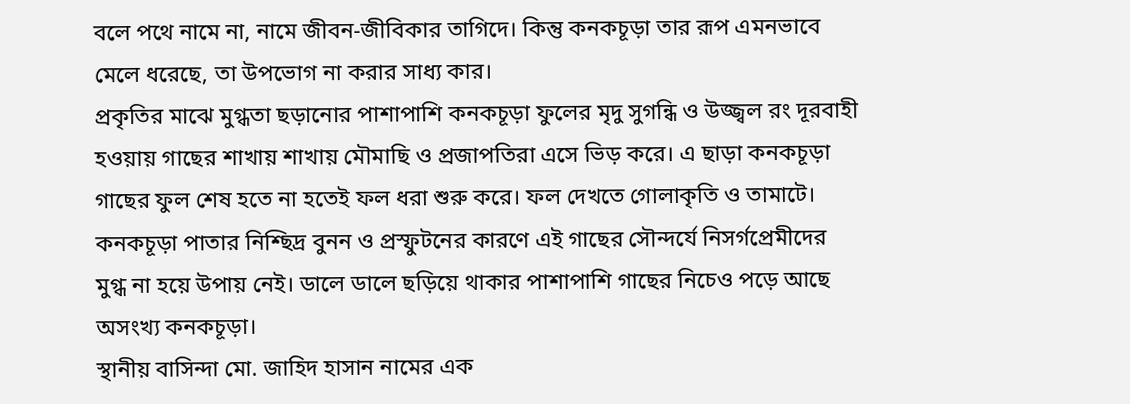বলে পথে নামে না, নামে জীবন-জীবিকার তাগিদে। কিন্তু কনকচূড়া তার রূপ এমনভাবে মেলে ধরেছে, তা উপভোগ না করার সাধ্য কার।
প্রকৃতির মাঝে মুগ্ধতা ছড়ানোর পাশাপাশি কনকচূড়া ফুলের মৃদু সুগন্ধি ও উজ্জ্বল রং দূরবাহী হওয়ায় গাছের শাখায় শাখায় মৌমাছি ও প্রজাপতিরা এসে ভিড় করে। এ ছাড়া কনকচূড়া গাছের ফুল শেষ হতে না হতেই ফল ধরা শুরু করে। ফল দেখতে গোলাকৃতি ও তামাটে। কনকচূড়া পাতার নিশ্ছিদ্র বুনন ও প্রস্ফুটনের কারণে এই গাছের সৌন্দর্যে নিসর্গপ্রেমীদের মুগ্ধ না হয়ে উপায় নেই। ডালে ডালে ছড়িয়ে থাকার পাশাপাশি গাছের নিচেও পড়ে আছে অসংখ্য কনকচূড়া।
স্থানীয় বাসিন্দা মো. জাহিদ হাসান নামের এক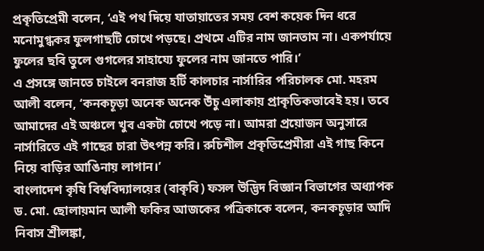প্রকৃতিপ্রেমী বলেন, ‘এই পথ দিয়ে যাতায়াতের সময় বেশ কয়েক দিন ধরে মনোমুগ্ধকর ফুলগাছটি চোখে পড়ছে। প্রথমে এটির নাম জানতাম না। একপর্যায়ে ফুলের ছবি তুলে গুগলের সাহায্যে ফুলের নাম জানতে পারি।’
এ প্রসঙ্গে জানতে চাইলে বনরাজ হর্টি কালচার নার্সারির পরিচালক মো. মহরম আলী বলেন, ‘কনকচূড়া অনেক অনেক উঁচু এলাকায় প্রাকৃতিকভাবেই হয়। তবে আমাদের এই অঞ্চলে খুব একটা চোখে পড়ে না। আমরা প্রয়োজন অনুসারে নার্সারিতে এই গাছের চারা উৎপন্ন করি। রুচিশীল প্রকৃতিপ্রেমীরা এই গাছ কিনে নিয়ে বাড়ির আঙিনায় লাগান।’
বাংলাদেশ কৃষি বিশ্ববিদ্যালয়ের (বাকৃবি) ফসল উদ্ভিদ বিজ্ঞান বিভাগের অধ্যাপক ড. মো. ছোলায়মান আলী ফকির আজকের পত্রিকাকে বলেন, কনকচূড়ার আদি নিবাস শ্রীলঙ্কা,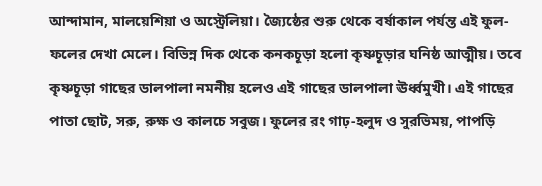আন্দামান, মালয়েশিয়া ও অস্ট্রেলিয়া। জ্যৈষ্ঠের শুরু থেকে বর্ষাকাল পর্যন্ত এই ফুল-ফলের দেখা মেলে। বিভিন্ন দিক থেকে কনকচূড়া হলো কৃষ্ণচূড়ার ঘনিষ্ঠ আত্মীয়। তবে কৃষ্ণচূড়া গাছের ডালপালা নমনীয় হলেও এই গাছের ডালপালা ঊর্ধ্বমুখী। এই গাছের পাতা ছোট, সরু, রুক্ষ ও কালচে সবুজ। ফুলের রং গাঢ়-হলুদ ও সুরভিময়, পাপড়ি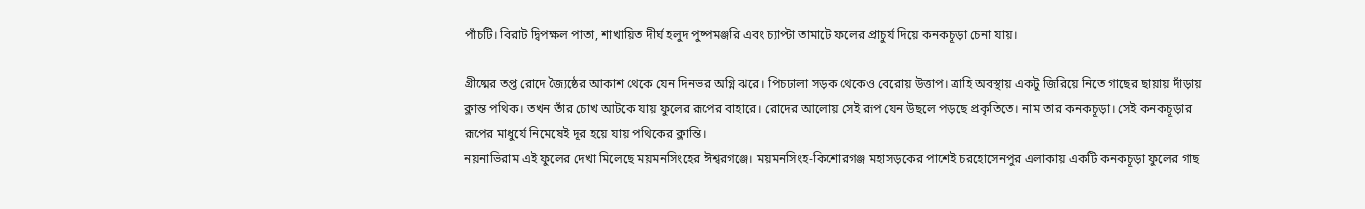পাঁচটি। বিরাট দ্বিপক্ষল পাতা, শাখায়িত দীর্ঘ হলুদ পুষ্পমঞ্জরি এবং চ্যাপ্টা তামাটে ফলের প্রাচুর্য দিয়ে কনকচূড়া চেনা যায়।

গ্রীষ্মের তপ্ত রোদে জ্যৈষ্ঠের আকাশ থেকে যেন দিনভর অগ্নি ঝরে। পিচঢালা সড়ক থেকেও বেরোয় উত্তাপ। ত্রাহি অবস্থায় একটু জিরিয়ে নিতে গাছের ছায়ায় দাঁড়ায় ক্লান্ত পথিক। তখন তাঁর চোখ আটকে যায় ফুলের রূপের বাহারে। রোদের আলোয় সেই রূপ যেন উছলে পড়ছে প্রকৃতিতে। নাম তার কনকচূড়া। সেই কনকচূড়ার রূপের মাধুর্যে নিমেষেই দূর হয়ে যায় পথিকের ক্লান্তি।
নয়নাভিরাম এই ফুলের দেখা মিলেছে ময়মনসিংহের ঈশ্বরগঞ্জে। ময়মনসিংহ-কিশোরগঞ্জ মহাসড়কের পাশেই চরহোসেনপুর এলাকায় একটি কনকচূড়া ফুলের গাছ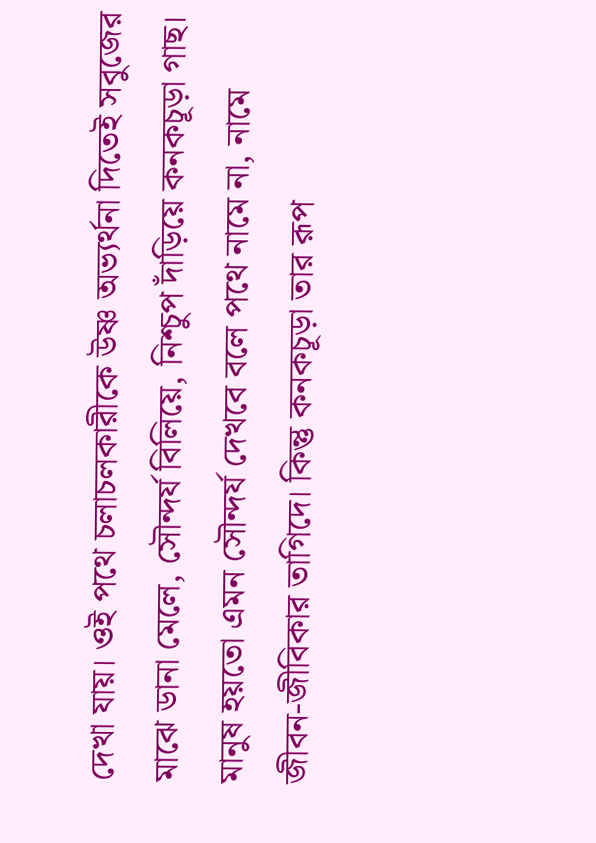দেখা যায়। ওই পথে চলাচলকারীকে উষ্ণ অভ্যর্থনা দিতেই সবুজের মাঝে ডানা মেলে, সৌন্দর্য বিলিয়ে, নিশ্চুপ দাঁড়িয়ে কনকচূড়া গাছ। মানুষ হয়তো এমন সৌন্দর্য দেখবে বলে পথে নামে না, নামে জীবন-জীবিকার তাগিদে। কিন্তু কনকচূড়া তার রূপ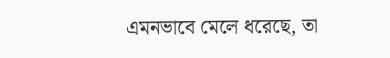এমনভাবে মেলে ধরেছে, তা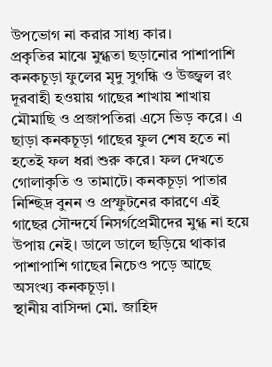উপভোগ না করার সাধ্য কার।
প্রকৃতির মাঝে মুগ্ধতা ছড়ানোর পাশাপাশি কনকচূড়া ফুলের মৃদু সুগন্ধি ও উজ্জ্বল রং দূরবাহী হওয়ায় গাছের শাখায় শাখায় মৌমাছি ও প্রজাপতিরা এসে ভিড় করে। এ ছাড়া কনকচূড়া গাছের ফুল শেষ হতে না হতেই ফল ধরা শুরু করে। ফল দেখতে গোলাকৃতি ও তামাটে। কনকচূড়া পাতার নিশ্ছিদ্র বুনন ও প্রস্ফুটনের কারণে এই গাছের সৌন্দর্যে নিসর্গপ্রেমীদের মুগ্ধ না হয়ে উপায় নেই। ডালে ডালে ছড়িয়ে থাকার পাশাপাশি গাছের নিচেও পড়ে আছে অসংখ্য কনকচূড়া।
স্থানীয় বাসিন্দা মো. জাহিদ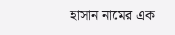হাসান নামের এক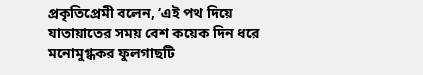প্রকৃতিপ্রেমী বলেন, ‘এই পথ দিয়ে যাতায়াতের সময় বেশ কয়েক দিন ধরে মনোমুগ্ধকর ফুলগাছটি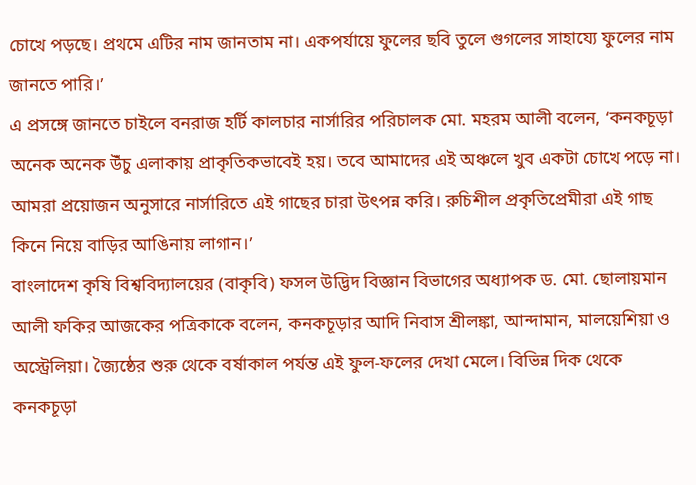চোখে পড়ছে। প্রথমে এটির নাম জানতাম না। একপর্যায়ে ফুলের ছবি তুলে গুগলের সাহায্যে ফুলের নাম জানতে পারি।’
এ প্রসঙ্গে জানতে চাইলে বনরাজ হর্টি কালচার নার্সারির পরিচালক মো. মহরম আলী বলেন, ‘কনকচূড়া অনেক অনেক উঁচু এলাকায় প্রাকৃতিকভাবেই হয়। তবে আমাদের এই অঞ্চলে খুব একটা চোখে পড়ে না। আমরা প্রয়োজন অনুসারে নার্সারিতে এই গাছের চারা উৎপন্ন করি। রুচিশীল প্রকৃতিপ্রেমীরা এই গাছ কিনে নিয়ে বাড়ির আঙিনায় লাগান।’
বাংলাদেশ কৃষি বিশ্ববিদ্যালয়ের (বাকৃবি) ফসল উদ্ভিদ বিজ্ঞান বিভাগের অধ্যাপক ড. মো. ছোলায়মান আলী ফকির আজকের পত্রিকাকে বলেন, কনকচূড়ার আদি নিবাস শ্রীলঙ্কা, আন্দামান, মালয়েশিয়া ও অস্ট্রেলিয়া। জ্যৈষ্ঠের শুরু থেকে বর্ষাকাল পর্যন্ত এই ফুল-ফলের দেখা মেলে। বিভিন্ন দিক থেকে কনকচূড়া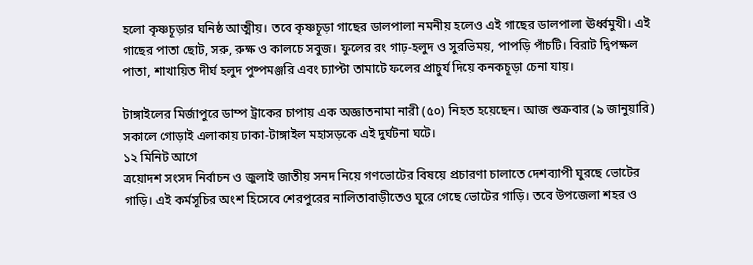হলো কৃষ্ণচূড়ার ঘনিষ্ঠ আত্মীয়। তবে কৃষ্ণচূড়া গাছের ডালপালা নমনীয় হলেও এই গাছের ডালপালা ঊর্ধ্বমুখী। এই গাছের পাতা ছোট, সরু, রুক্ষ ও কালচে সবুজ। ফুলের রং গাঢ়-হলুদ ও সুরভিময়, পাপড়ি পাঁচটি। বিরাট দ্বিপক্ষল পাতা, শাখায়িত দীর্ঘ হলুদ পুষ্পমঞ্জরি এবং চ্যাপ্টা তামাটে ফলের প্রাচুর্য দিয়ে কনকচূড়া চেনা যায়।

টাঙ্গাইলের মির্জাপুরে ডাম্প ট্রাকের চাপায় এক অজ্ঞাতনামা নারী (৫০) নিহত হয়েছেন। আজ শুক্রবার (৯ জানুয়ারি) সকালে গোড়াই এলাকায় ঢাকা-টাঙ্গাইল মহাসড়কে এই দুর্ঘটনা ঘটে।
১২ মিনিট আগে
ত্রয়োদশ সংসদ নির্বাচন ও জুলাই জাতীয় সনদ নিয়ে গণভোটের বিষয়ে প্রচারণা চালাতে দেশব্যাপী ঘুরছে ভোটের গাড়ি। এই কর্মসূচির অংশ হিসেবে শেরপুরের নালিতাবাড়ীতেও ঘুরে গেছে ভোটের গাড়ি। তবে উপজেলা শহর ও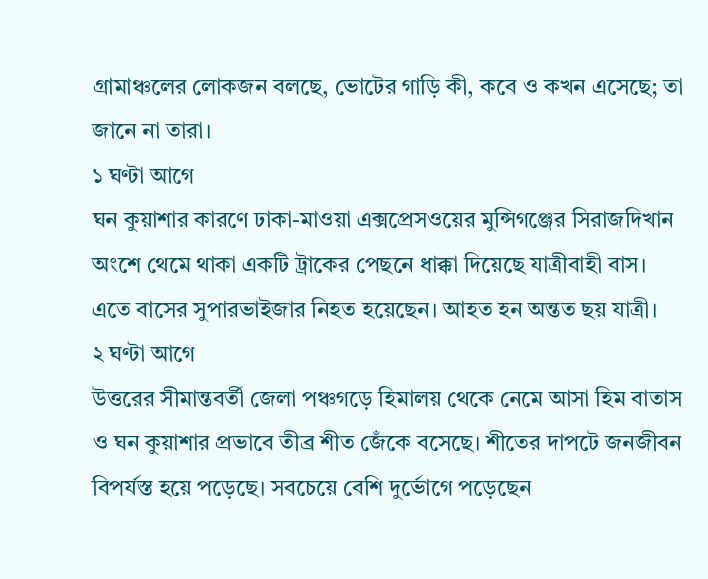গ্রামাঞ্চলের লোকজন বলছে, ভোটের গাড়ি কী, কবে ও কখন এসেছে; তা জানে না তারা।
১ ঘণ্টা আগে
ঘন কুয়াশার কারণে ঢাকা-মাওয়া এক্সপ্রেসওয়ের মুন্সিগঞ্জের সিরাজদিখান অংশে থেমে থাকা একটি ট্রাকের পেছনে ধাক্কা দিয়েছে যাত্রীবাহী বাস। এতে বাসের সুপারভাইজার নিহত হয়েছেন। আহত হন অন্তত ছয় যাত্রী।
২ ঘণ্টা আগে
উত্তরের সীমান্তবর্তী জেলা পঞ্চগড়ে হিমালয় থেকে নেমে আসা হিম বাতাস ও ঘন কুয়াশার প্রভাবে তীব্র শীত জেঁকে বসেছে। শীতের দাপটে জনজীবন বিপর্যস্ত হয়ে পড়েছে। সবচেয়ে বেশি দুর্ভোগে পড়েছেন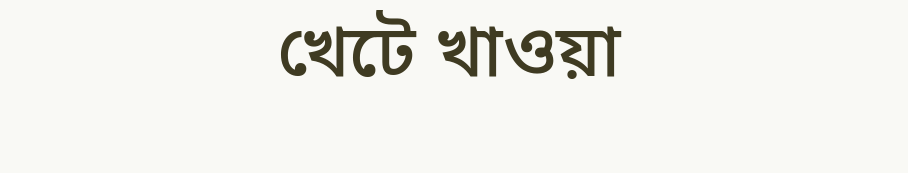খেটে খাওয়া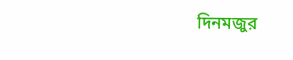দিনমজুর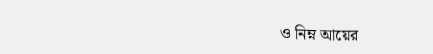ও নিম্ন আয়ের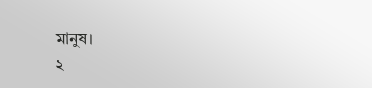মানুষ।
২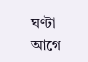ঘণ্টা আগে